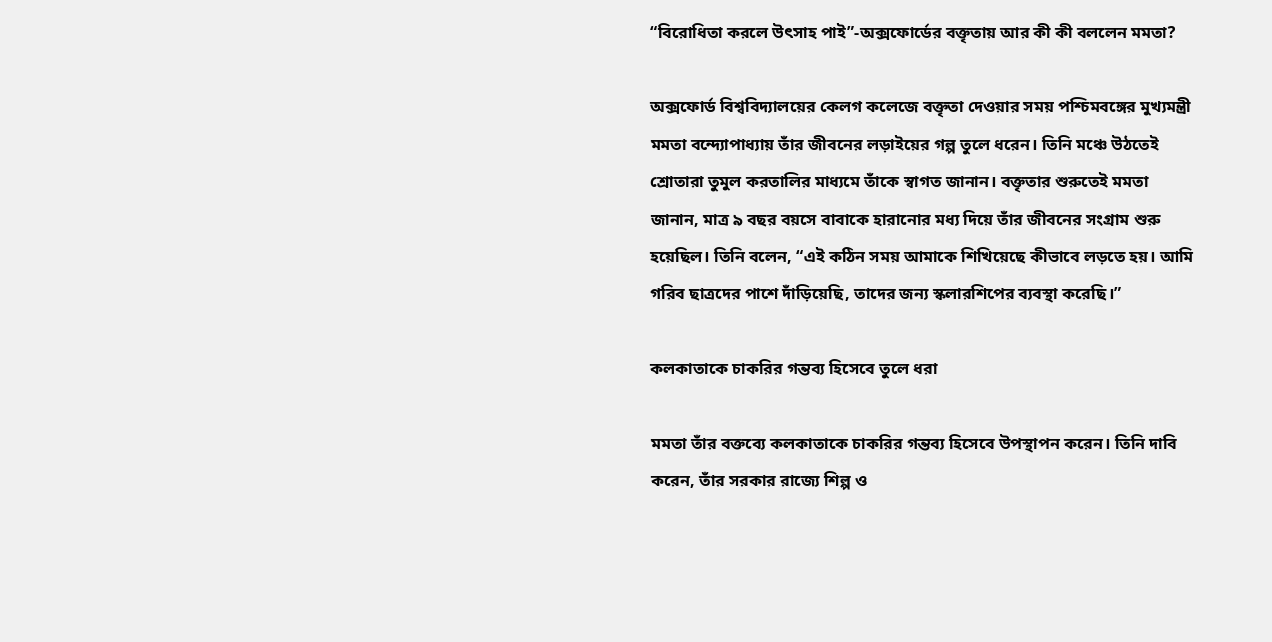“বিরোধিতা করলে উৎসাহ পাই”-অক্সফোর্ডের বক্তৃতায় আর কী কী বললেন মমতা?

অক্সফোর্ড বিশ্ববিদ্যালয়ের কেলগ কলেজে বক্তৃতা দেওয়ার সময় পশ্চিমবঙ্গের মুখ্যমন্ত্রী মমতা বন্দ্যোপাধ্যায় তাঁর জীবনের লড়াইয়ের গল্প তুলে ধরেন। তিনি মঞ্চে উঠতেই শ্রোতারা তুমুল করতালির মাধ্যমে তাঁকে স্বাগত জানান। বক্তৃতার শুরুতেই মমতা জানান, মাত্র ৯ বছর বয়সে বাবাকে হারানোর মধ্য দিয়ে তাঁর জীবনের সংগ্রাম শুরু হয়েছিল। তিনি বলেন, “এই কঠিন সময় আমাকে শিখিয়েছে কীভাবে লড়তে হয়। আমি গরিব ছাত্রদের পাশে দাঁড়িয়েছি, তাদের জন্য স্কলারশিপের ব্যবস্থা করেছি।”

কলকাতাকে চাকরির গন্তব্য হিসেবে তুলে ধরা

মমতা তাঁর বক্তব্যে কলকাতাকে চাকরির গন্তব্য হিসেবে উপস্থাপন করেন। তিনি দাবি করেন, তাঁর সরকার রাজ্যে শিল্প ও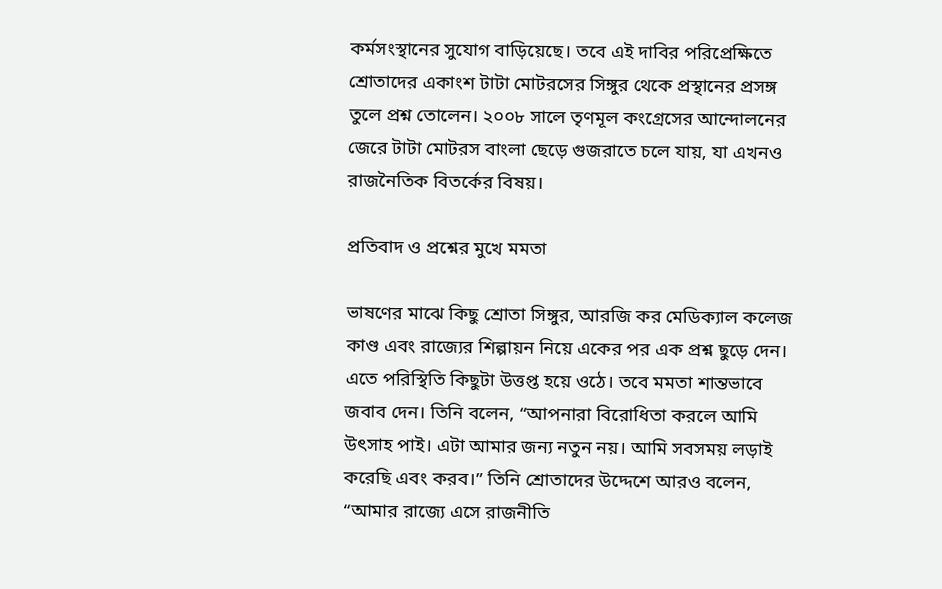কর্মসংস্থানের সুযোগ বাড়িয়েছে। তবে এই দাবির পরিপ্রেক্ষিতে শ্রোতাদের একাংশ টাটা মোটরসের সিঙ্গুর থেকে প্রস্থানের প্রসঙ্গ তুলে প্রশ্ন তোলেন। ২০০৮ সালে তৃণমূল কংগ্রেসের আন্দোলনের জেরে টাটা মোটরস বাংলা ছেড়ে গুজরাতে চলে যায়, যা এখনও রাজনৈতিক বিতর্কের বিষয়।

প্রতিবাদ ও প্রশ্নের মুখে মমতা

ভাষণের মাঝে কিছু শ্রোতা সিঙ্গুর, আরজি কর মেডিক্যাল কলেজ কাণ্ড এবং রাজ্যের শিল্পায়ন নিয়ে একের পর এক প্রশ্ন ছুড়ে দেন। এতে পরিস্থিতি কিছুটা উত্তপ্ত হয়ে ওঠে। তবে মমতা শান্তভাবে জবাব দেন। তিনি বলেন, “আপনারা বিরোধিতা করলে আমি উৎসাহ পাই। এটা আমার জন্য নতুন নয়। আমি সবসময় লড়াই করেছি এবং করব।” তিনি শ্রোতাদের উদ্দেশে আরও বলেন, “আমার রাজ্যে এসে রাজনীতি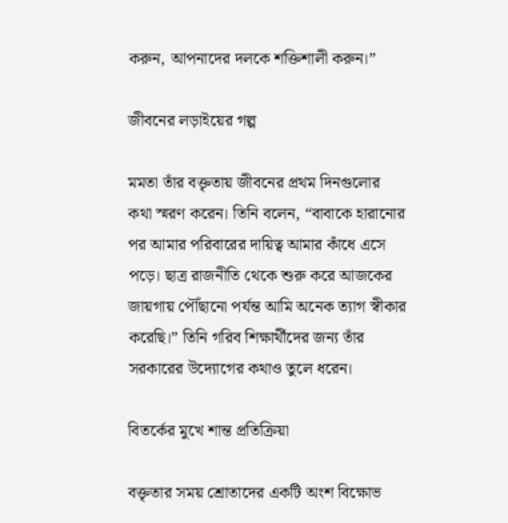করুন, আপনাদের দলকে শক্তিশালী করুন।”

জীবনের লড়াইয়ের গল্প

মমতা তাঁর বক্তৃতায় জীবনের প্রথম দিনগুলোর কথা স্মরণ করেন। তিনি বলেন, “বাবাকে হারানোর পর আমার পরিবারের দায়িত্ব আমার কাঁধে এসে পড়ে। ছাত্র রাজনীতি থেকে শুরু করে আজকের জায়গায় পৌঁছানো পর্যন্ত আমি অনেক ত্যাগ স্বীকার করেছি।” তিনি গরিব শিক্ষার্থীদের জন্য তাঁর সরকারের উদ্যোগের কথাও তুলে ধরেন।

বিতর্কের মুখে শান্ত প্রতিক্রিয়া

বক্তৃতার সময় শ্রোতাদের একটি অংশ বিক্ষোভ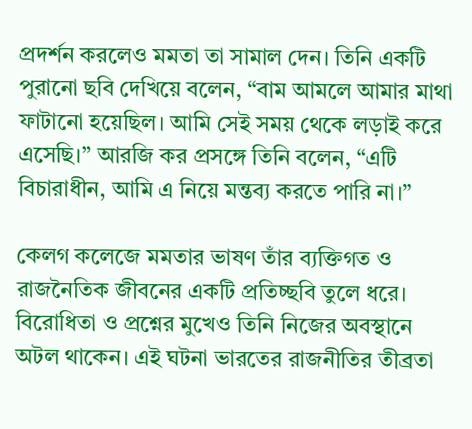প্রদর্শন করলেও মমতা তা সামাল দেন। তিনি একটি পুরানো ছবি দেখিয়ে বলেন, “বাম আমলে আমার মাথা ফাটানো হয়েছিল। আমি সেই সময় থেকে লড়াই করে এসেছি।” আরজি কর প্রসঙ্গে তিনি বলেন, “এটি বিচারাধীন, আমি এ নিয়ে মন্তব্য করতে পারি না।”

কেলগ কলেজে মমতার ভাষণ তাঁর ব্যক্তিগত ও রাজনৈতিক জীবনের একটি প্রতিচ্ছবি তুলে ধরে। বিরোধিতা ও প্রশ্নের মুখেও তিনি নিজের অবস্থানে অটল থাকেন। এই ঘটনা ভারতের রাজনীতির তীব্রতা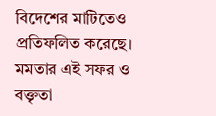বিদেশের মাটিতেও প্রতিফলিত করেছে। মমতার এই সফর ও বক্তৃতা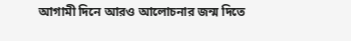আগামী দিনে আরও আলোচনার জন্ম দিতে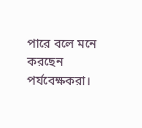পারে বলে মনে করছেন পর্যবেক্ষকরা।